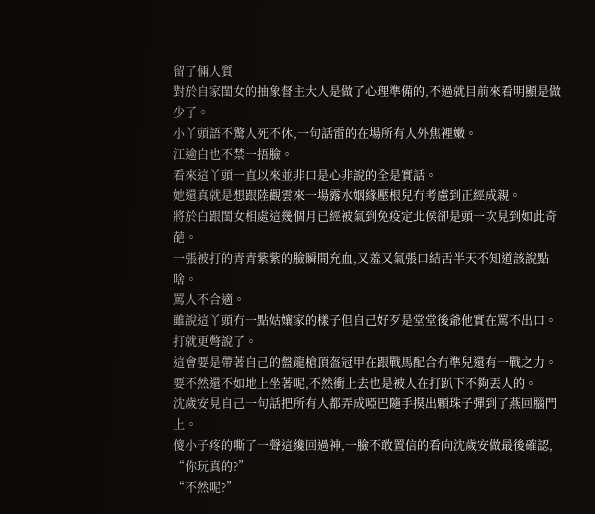留了倆人質
對於自家閨女的抽象督主大人是做了心理準備的,不過就目前來看明顯是做少了。
小丫頭語不驚人死不休,一句話雷的在場所有人外焦裡嫩。
江逾白也不禁一捂臉。
看來這丫頭一直以來並非口是心非說的全是實話。
她還真就是想跟陸觀雲來一場露水姻緣壓根兒冇考慮到正經成親。
將於白跟閨女相處這幾個月已經被氣到免疫定北侯卻是頭一次見到如此奇葩。
一張被打的青青紫紫的臉瞬間充血,又羞又氣張口結舌半天不知道該說點啥。
罵人不合適。
雖說這丫頭冇一點姑孃家的樣子但自己好歹是堂堂後爺他實在罵不出口。
打就更彆說了。
這會要是帶著自己的盤龍槍頂盔冠甲在跟戰馬配合冇準兒還有一戰之力。
要不然還不如地上坐著呢,不然衝上去也是被人在打趴下不夠丟人的。
沈歲安見自己一句話把所有人都弄成啞巴隨手摸出顆珠子彈到了燕回腦門上。
傻小子疼的嘶了一聲這纔回過神,一臉不敢置信的看向沈歲安做最後確認,
“你玩真的?”
“不然呢?”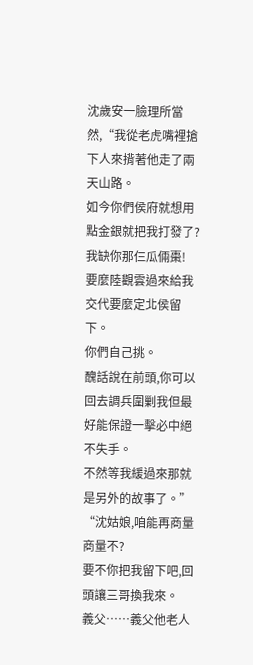沈歲安一臉理所當然,“我從老虎嘴裡搶下人來揹著他走了兩天山路。
如今你們侯府就想用點金銀就把我打發了?
我缺你那仨瓜倆棗!
要麼陸觀雲過來給我交代要麼定北侯留下。
你們自己挑。
醜話說在前頭,你可以回去調兵圍剿我但最好能保證一擊必中絕不失手。
不然等我緩過來那就是另外的故事了。”
“沈姑娘,咱能再商量商量不?
要不你把我留下吧,回頭讓三哥換我來。
義父……義父他老人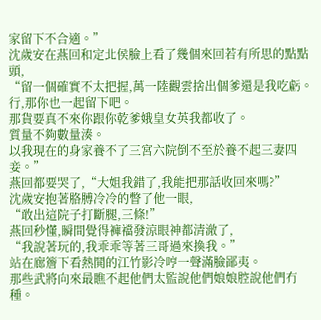家留下不合適。”
沈歲安在燕回和定北侯臉上看了幾個來回若有所思的點點頭,
“留一個確實不太把握,萬一陸觀雲捨出個爹還是我吃虧。
行,那你也一起留下吧。
那貨要真不來你跟你乾爹娥皇女英我都收了。
質量不夠數量湊。
以我現在的身家養不了三宮六院倒不至於養不起三妻四妾。”
燕回都要哭了,“大姐我錯了,我能把那話收回來嗎?”
沈歲安抱著胳膊冷冷的瞥了他一眼,
“敢出這院子打斷腿,三條!”
燕回秒懂,瞬間覺得褲襠發涼眼神都清澈了,
“我說著玩的,我乖乖等著三哥過來換我。”
站在廊簷下看熱鬨的江竹影冷哼一聲滿臉鄙夷。
那些武將向來最瞧不起他們太監說他們娘娘腔說他們冇種。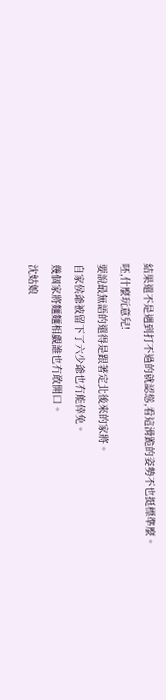結果還不是遇到打不過的就認慫,看這滑跪的姿勢不也挺標準麼。
呸,什麼玩意兒!
要說最無語的還得是跟著定北後來的家將。
自家侯爺被留下了六少爺也冇能倖免。
幾個家將麵麵相覷誰也冇敢開口。
沈姑娘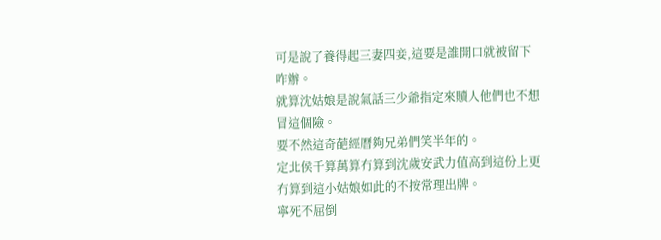可是說了養得起三妻四妾,這要是誰開口就被留下咋辦。
就算沈姑娘是說氣話三少爺指定來贖人他們也不想冒這個險。
要不然這奇葩經曆夠兄弟們笑半年的。
定北侯千算萬算冇算到沈歲安武力值高到這份上更冇算到這小姑娘如此的不按常理出牌。
寧死不屈倒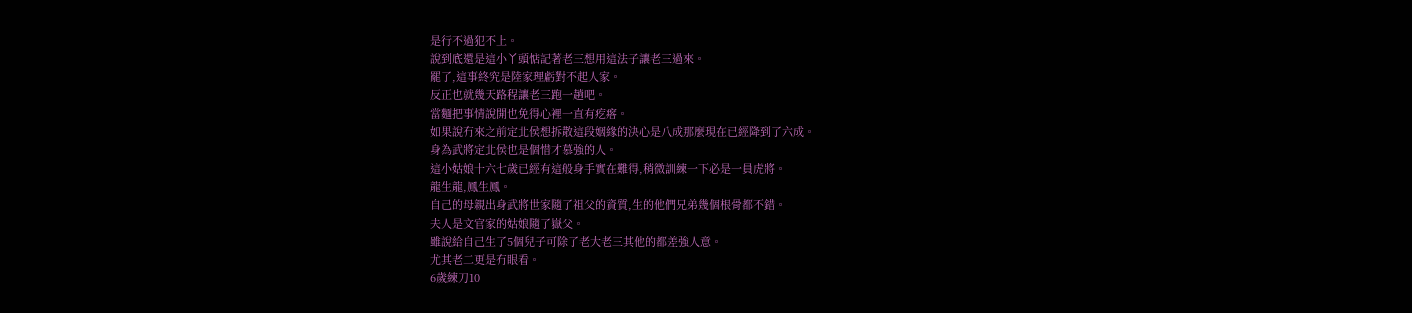是行不過犯不上。
說到底還是這小丫頭惦記著老三想用這法子讓老三過來。
罷了,這事終究是陸家理虧對不起人家。
反正也就幾天路程讓老三跑一趟吧。
當麵把事情說開也免得心裡一直有疙瘩。
如果說冇來之前定北侯想拆散這段姻緣的決心是八成那麼現在已經降到了六成。
身為武將定北侯也是個惜才慕強的人。
這小姑娘十六七歲已經有這般身手實在難得,稍微訓練一下必是一員虎將。
龍生龍,鳳生鳳。
自己的母親出身武將世家隨了祖父的資質,生的他們兄弟幾個根骨都不錯。
夫人是文官家的姑娘隨了嶽父。
雖說給自己生了5個兒子可除了老大老三其他的都差強人意。
尤其老二更是冇眼看。
6歲練刀10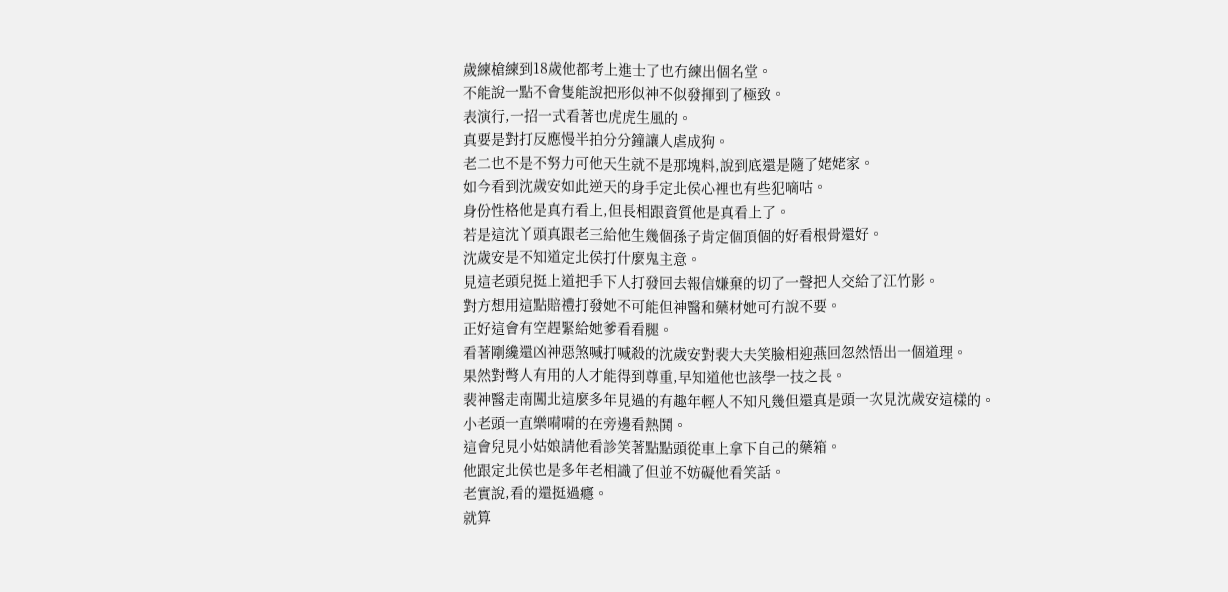歲練槍練到18歲他都考上進士了也冇練出個名堂。
不能說一點不會隻能說把形似神不似發揮到了極致。
表演行,一招一式看著也虎虎生風的。
真要是對打反應慢半拍分分鐘讓人虐成狗。
老二也不是不努力可他天生就不是那塊料,說到底還是隨了姥姥家。
如今看到沈歲安如此逆天的身手定北侯心裡也有些犯嘀咕。
身份性格他是真冇看上,但長相跟資質他是真看上了。
若是這沈丫頭真跟老三給他生幾個孫子肯定個頂個的好看根骨還好。
沈歲安是不知道定北侯打什麼鬼主意。
見這老頭兒挺上道把手下人打發回去報信嫌棄的切了一聲把人交給了江竹影。
對方想用這點賠禮打發她不可能但神醫和藥材她可冇說不要。
正好這會有空趕緊給她爹看看腿。
看著剛纔還凶神惡煞喊打喊殺的沈歲安對裴大夫笑臉相迎燕回忽然悟出一個道理。
果然對彆人有用的人才能得到尊重,早知道他也該學一技之長。
裴神醫走南闖北這麼多年見過的有趣年輕人不知凡幾但還真是頭一次見沈歲安這樣的。
小老頭一直樂嗬嗬的在旁邊看熱鬨。
這會兒見小姑娘請他看診笑著點點頭從車上拿下自己的藥箱。
他跟定北侯也是多年老相識了但並不妨礙他看笑話。
老實說,看的還挺過癮。
就算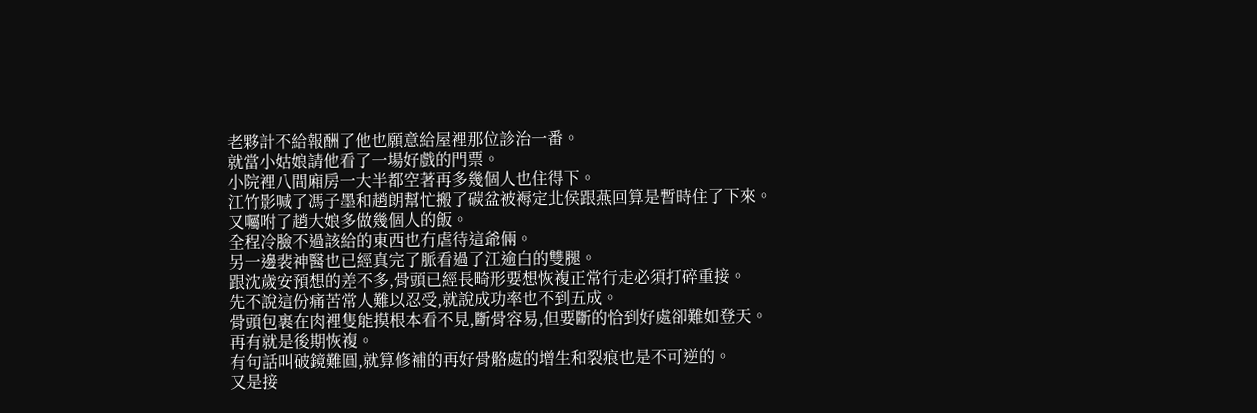老夥計不給報酬了他也願意給屋裡那位診治一番。
就當小姑娘請他看了一場好戲的門票。
小院裡八間廂房一大半都空著再多幾個人也住得下。
江竹影喊了馮子墨和趙朗幫忙搬了碳盆被褥定北侯跟燕回算是暫時住了下來。
又囑咐了趙大娘多做幾個人的飯。
全程冷臉不過該給的東西也冇虐待這爺倆。
另一邊裴神醫也已經真完了脈看過了江逾白的雙腿。
跟沈歲安預想的差不多,骨頭已經長畸形要想恢複正常行走必須打碎重接。
先不說這份痛苦常人難以忍受,就說成功率也不到五成。
骨頭包裹在肉裡隻能摸根本看不見,斷骨容易,但要斷的恰到好處卻難如登天。
再有就是後期恢複。
有句話叫破鏡難圓,就算修補的再好骨骼處的增生和裂痕也是不可逆的。
又是接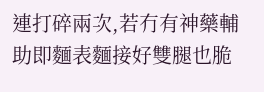連打碎兩次,若冇有神藥輔助即麵表麵接好雙腿也脆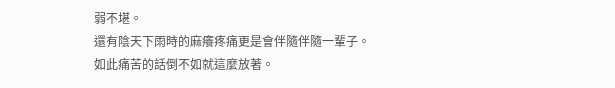弱不堪。
還有陰天下雨時的麻癢疼痛更是會伴隨伴隨一輩子。
如此痛苦的話倒不如就這麼放著。